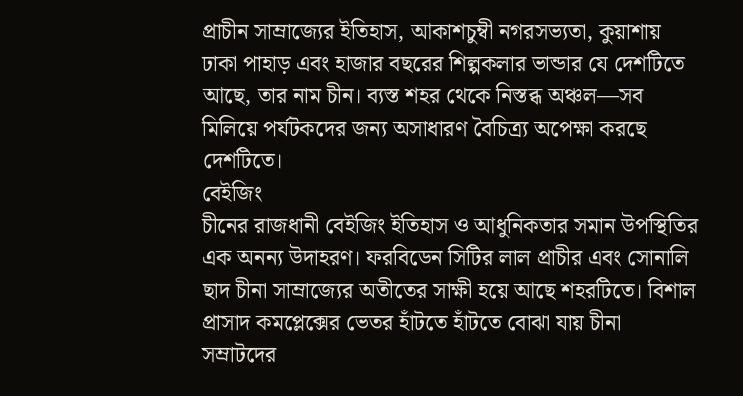প্রাচীন সাম্রাজ্যের ইতিহাস, আকাশচুম্বী নগরসভ্যতা, কুয়াশায় ঢাকা পাহাড় এবং হাজার বছরের শিল্পকলার ভান্ডার যে দেশটিতে আছে, তার নাম চীন। ব্যস্ত শহর থেকে নিস্তব্ধ অঞ্চল—সব মিলিয়ে পর্যটকদের জন্য অসাধারণ বৈচিত্র্য অপেক্ষা করছে দেশটিতে।
বেইজিং
চীনের রাজধানী বেইজিং ইতিহাস ও আধুনিকতার সমান উপস্থিতির এক অনন্য উদাহরণ। ফরবিডেন সিটির লাল প্রাচীর এবং সোনালি ছাদ চীনা সাম্রাজ্যের অতীতের সাক্ষী হয়ে আছে শহরটিতে। বিশাল প্রাসাদ কমপ্লেক্সের ভেতর হাঁটতে হাঁটতে বোঝা যায় চীনা সম্রাটদের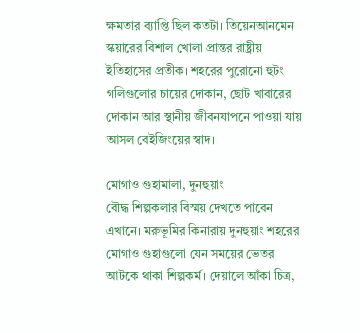ক্ষমতার ব্যাপ্তি ছিল কতটা। তিয়েনআনমেন স্কয়ারের বিশাল খোলা প্রান্তর রাষ্ট্রীয় ইতিহাসের প্রতীক। শহরের পুরোনো হুটং গলিগুলোর চায়ের দোকান, ছোট খাবারের দোকান আর স্থানীয় জীবনযাপনে পাওয়া যায় আসল বেইজিংয়ের স্বাদ।

মোগাও গুহামালা, দুনহুয়াং
বৌদ্ধ শিল্পকলার বিস্ময় দেখতে পাবেন এখানে। মরুভূমির কিনারায় দুনহুয়াং শহরের মোগাও গুহাগুলো যেন সময়ের ভেতর আটকে থাকা শিল্পকর্ম। দেয়ালে আঁকা চিত্র,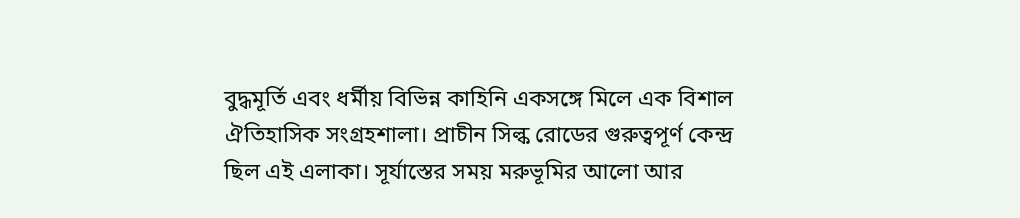বুদ্ধমূর্তি এবং ধর্মীয় বিভিন্ন কাহিনি একসঙ্গে মিলে এক বিশাল ঐতিহাসিক সংগ্রহশালা। প্রাচীন সিল্ক রোডের গুরুত্বপূর্ণ কেন্দ্র ছিল এই এলাকা। সূর্যাস্তের সময় মরুভূমির আলো আর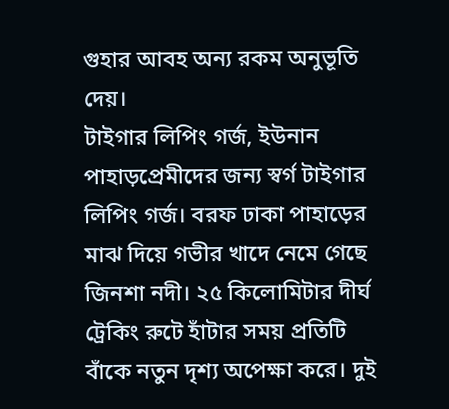গুহার আবহ অন্য রকম অনুভূতি দেয়।
টাইগার লিপিং গর্জ, ইউনান
পাহাড়প্রেমীদের জন্য স্বর্গ টাইগার লিপিং গর্জ। বরফ ঢাকা পাহাড়ের মাঝ দিয়ে গভীর খাদে নেমে গেছে জিনশা নদী। ২৫ কিলোমিটার দীর্ঘ ট্রেকিং রুটে হাঁটার সময় প্রতিটি বাঁকে নতুন দৃশ্য অপেক্ষা করে। দুই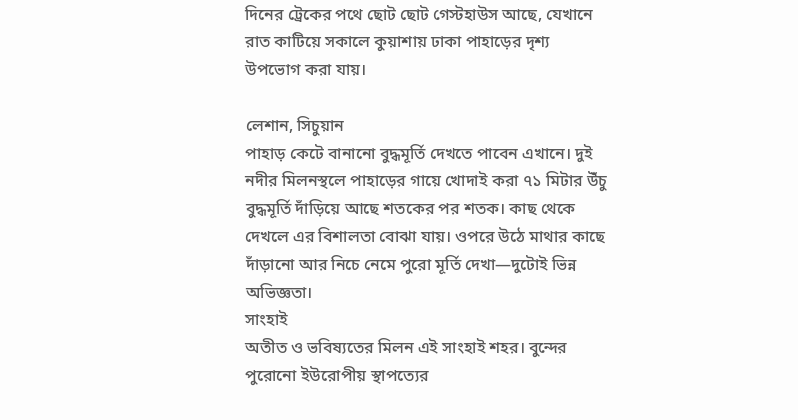দিনের ট্রেকের পথে ছোট ছোট গেস্টহাউস আছে, যেখানে রাত কাটিয়ে সকালে কুয়াশায় ঢাকা পাহাড়ের দৃশ্য উপভোগ করা যায়।

লেশান, সিচুয়ান
পাহাড় কেটে বানানো বুদ্ধমূর্তি দেখতে পাবেন এখানে। দুই নদীর মিলনস্থলে পাহাড়ের গায়ে খোদাই করা ৭১ মিটার উঁচু বুদ্ধমূর্তি দাঁড়িয়ে আছে শতকের পর শতক। কাছ থেকে দেখলে এর বিশালতা বোঝা যায়। ওপরে উঠে মাথার কাছে দাঁড়ানো আর নিচে নেমে পুরো মূর্তি দেখা—দুটোই ভিন্ন অভিজ্ঞতা।
সাংহাই
অতীত ও ভবিষ্যতের মিলন এই সাংহাই শহর। বুন্দের পুরোনো ইউরোপীয় স্থাপত্যের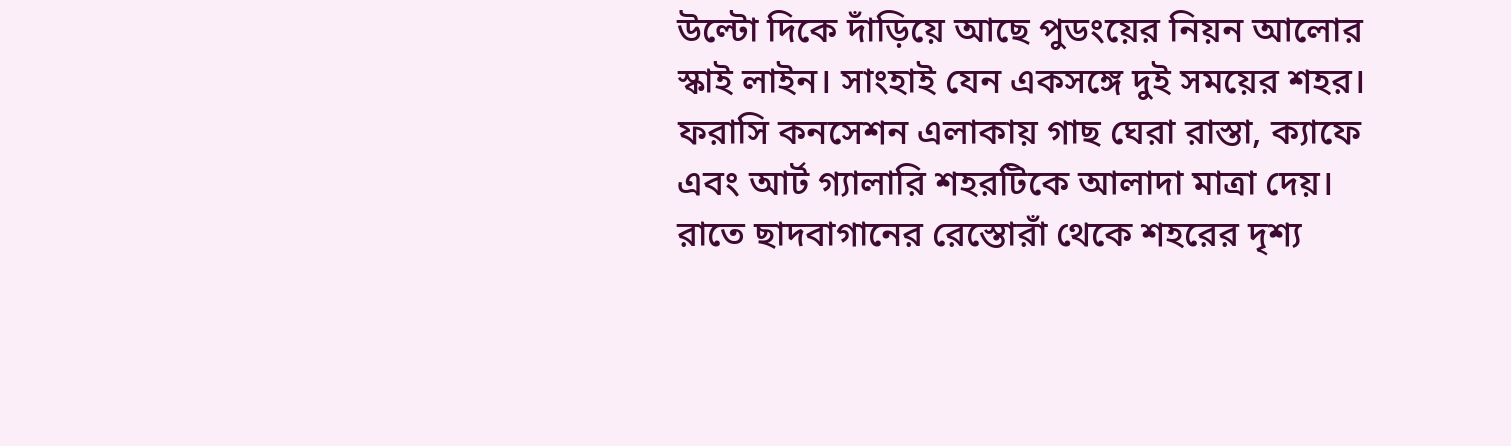উল্টো দিকে দাঁড়িয়ে আছে পুডংয়ের নিয়ন আলোর স্কাই লাইন। সাংহাই যেন একসঙ্গে দুই সময়ের শহর। ফরাসি কনসেশন এলাকায় গাছ ঘেরা রাস্তা, ক্যাফে এবং আর্ট গ্যালারি শহরটিকে আলাদা মাত্রা দেয়। রাতে ছাদবাগানের রেস্তোরাঁ থেকে শহরের দৃশ্য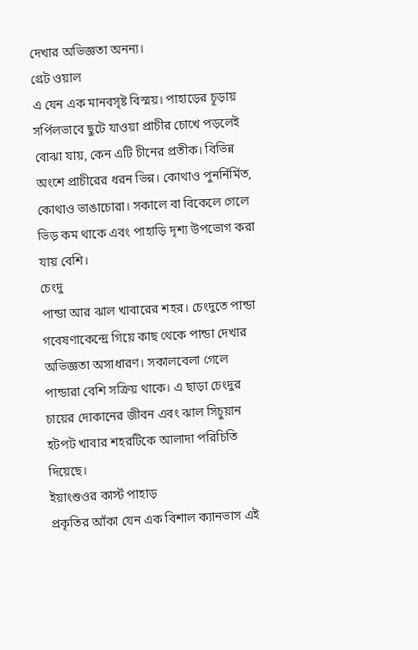দেখার অভিজ্ঞতা অনন্য।
গ্রেট ওয়াল
এ যেন এক মানবসৃষ্ট বিস্ময়। পাহাড়ের চূড়ায় সর্পিলভাবে ছুটে যাওয়া প্রাচীর চোখে পড়লেই বোঝা যায়, কেন এটি চীনের প্রতীক। বিভিন্ন অংশে প্রাচীরের ধরন ভিন্ন। কোথাও পুনর্নির্মিত, কোথাও ভাঙাচোরা। সকালে বা বিকেলে গেলে ভিড় কম থাকে এবং পাহাড়ি দৃশ্য উপভোগ করা যায় বেশি।
চেংদু
পান্ডা আর ঝাল খাবারের শহর। চেংদুতে পান্ডা গবেষণাকেন্দ্রে গিয়ে কাছ থেকে পান্ডা দেখার অভিজ্ঞতা অসাধারণ। সকালবেলা গেলে পান্ডারা বেশি সক্রিয় থাকে। এ ছাড়া চেংদুর চায়ের দোকানের জীবন এবং ঝাল সিচুয়ান হটপট খাবার শহরটিকে আলাদা পরিচিতি দিয়েছে।
ইয়াংশুওর কার্স্ট পাহাড়
প্রকৃতির আঁকা যেন এক বিশাল ক্যানভাস এই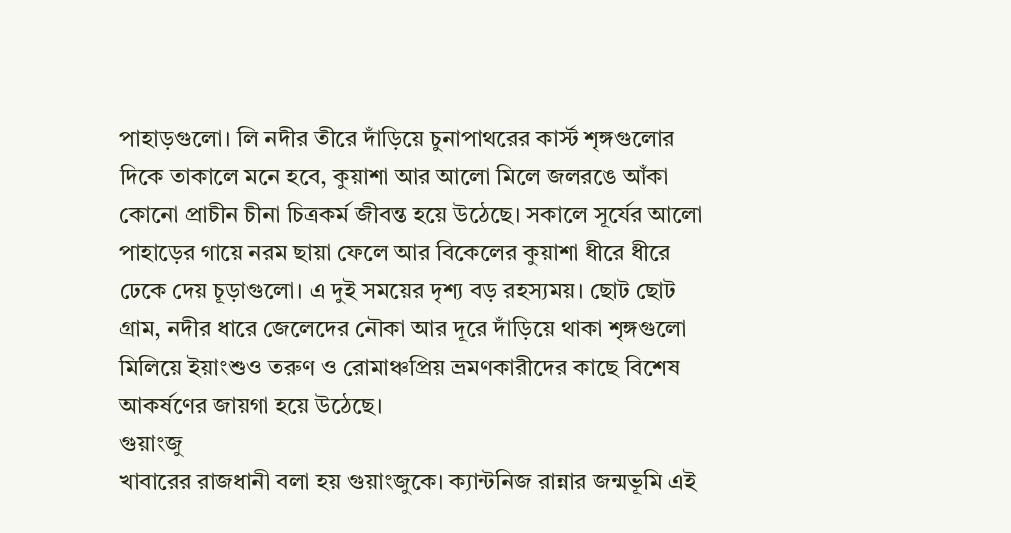পাহাড়গুলো। লি নদীর তীরে দাঁড়িয়ে চুনাপাথরের কার্স্ট শৃঙ্গগুলোর দিকে তাকালে মনে হবে, কুয়াশা আর আলো মিলে জলরঙে আঁকা কোনো প্রাচীন চীনা চিত্রকর্ম জীবন্ত হয়ে উঠেছে। সকালে সূর্যের আলো পাহাড়ের গায়ে নরম ছায়া ফেলে আর বিকেলের কুয়াশা ধীরে ধীরে ঢেকে দেয় চূড়াগুলো। এ দুই সময়ের দৃশ্য বড় রহস্যময়। ছোট ছোট গ্রাম, নদীর ধারে জেলেদের নৌকা আর দূরে দাঁড়িয়ে থাকা শৃঙ্গগুলো মিলিয়ে ইয়াংশুও তরুণ ও রোমাঞ্চপ্রিয় ভ্রমণকারীদের কাছে বিশেষ আকর্ষণের জায়গা হয়ে উঠেছে।
গুয়াংজু
খাবারের রাজধানী বলা হয় গুয়াংজুকে। ক্যান্টনিজ রান্নার জন্মভূমি এই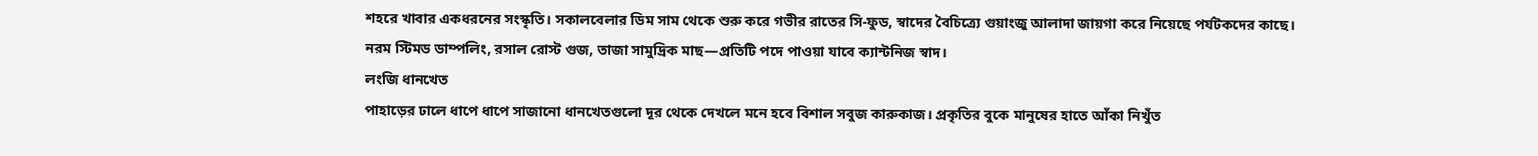শহরে খাবার একধরনের সংস্কৃতি। সকালবেলার ডিম সাম থেকে শুরু করে গভীর রাতের সি-ফুড, স্বাদের বৈচিত্র্যে গুয়াংজু আলাদা জায়গা করে নিয়েছে পর্যটকদের কাছে। নরম স্টিমড ডাম্পলিং, রসাল রোস্ট গুজ, তাজা সামুদ্রিক মাছ—প্রতিটি পদে পাওয়া যাবে ক্যান্টনিজ স্বাদ।
লংজি ধানখেত
পাহাড়ের ঢালে ধাপে ধাপে সাজানো ধানখেতগুলো দূর থেকে দেখলে মনে হবে বিশাল সবুজ কারুকাজ। প্রকৃতির বুকে মানুষের হাতে আঁকা নিখুঁত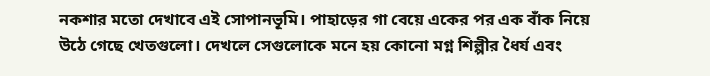নকশার মতো দেখাবে এই সোপানভূমি। পাহাড়ের গা বেয়ে একের পর এক বাঁক নিয়ে উঠে গেছে খেতগুলো। দেখলে সেগুলোকে মনে হয় কোনো মগ্ন শিল্পীর ধৈর্য এবং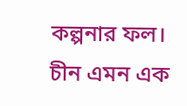কল্পনার ফল।
চীন এমন এক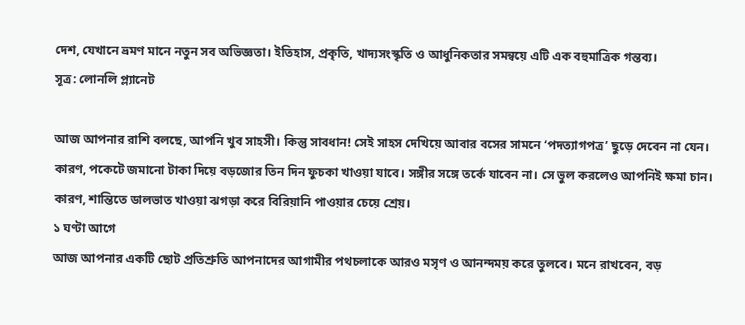দেশ, যেখানে ভ্রমণ মানে নতুন সব অভিজ্ঞতা। ইতিহাস, প্রকৃতি, খাদ্যসংস্কৃতি ও আধুনিকতার সমন্বয়ে এটি এক বহুমাত্রিক গন্তব্য।
সূত্র: লোনলি প্ল্যানেট

আজ আপনার রাশি বলছে, আপনি খুব সাহসী। কিন্তু সাবধান! সেই সাহস দেখিয়ে আবার বসের সামনে ‘পদত্যাগপত্র’ ছুড়ে দেবেন না যেন। কারণ, পকেটে জমানো টাকা দিয়ে বড়জোর তিন দিন ফুচকা খাওয়া যাবে। সঙ্গীর সঙ্গে তর্কে যাবেন না। সে ভুল করলেও আপনিই ক্ষমা চান। কারণ, শান্তিতে ডালভাত খাওয়া ঝগড়া করে বিরিয়ানি পাওয়ার চেয়ে শ্রেয়।
১ ঘণ্টা আগে
আজ আপনার একটি ছোট প্রতিশ্রুতি আপনাদের আগামীর পথচলাকে আরও মসৃণ ও আনন্দময় করে তুলবে। মনে রাখবেন, বড়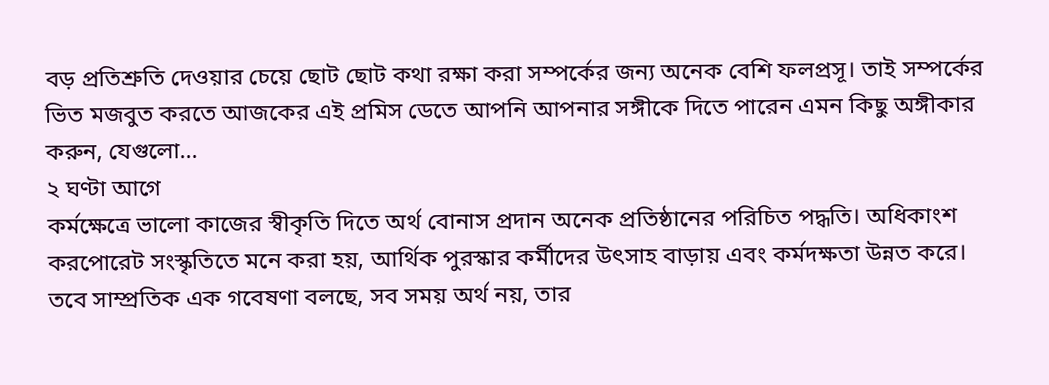বড় প্রতিশ্রুতি দেওয়ার চেয়ে ছোট ছোট কথা রক্ষা করা সম্পর্কের জন্য অনেক বেশি ফলপ্রসূ। তাই সম্পর্কের ভিত মজবুত করতে আজকের এই প্রমিস ডেতে আপনি আপনার সঙ্গীকে দিতে পারেন এমন কিছু অঙ্গীকার করুন, যেগুলো...
২ ঘণ্টা আগে
কর্মক্ষেত্রে ভালো কাজের স্বীকৃতি দিতে অর্থ বোনাস প্রদান অনেক প্রতিষ্ঠানের পরিচিত পদ্ধতি। অধিকাংশ করপোরেট সংস্কৃতিতে মনে করা হয়, আর্থিক পুরস্কার কর্মীদের উৎসাহ বাড়ায় এবং কর্মদক্ষতা উন্নত করে। তবে সাম্প্রতিক এক গবেষণা বলছে, সব সময় অর্থ নয়, তার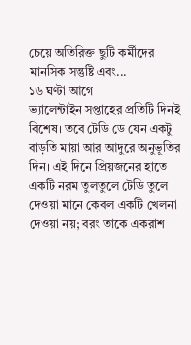চেয়ে অতিরিক্ত ছুটি কর্মীদের মানসিক সন্তুষ্টি এবং...
১৬ ঘণ্টা আগে
ভ্যালেন্টাইন সপ্তাহের প্রতিটি দিনই বিশেষ। তবে টেডি ডে যেন একটু বাড়তি মায়া আর আদুরে অনুভূতির দিন। এই দিনে প্রিয়জনের হাতে একটি নরম তুলতুলে টেডি তুলে দেওয়া মানে কেবল একটি খেলনা দেওয়া নয়; বরং তাকে একরাশ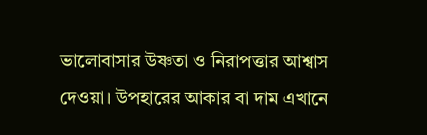ভালোবাসার উষ্ণতা ও নিরাপত্তার আশ্বাস দেওয়া। উপহারের আকার বা দাম এখানে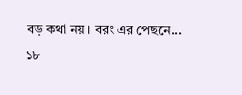বড় কথা নয়। বরং এর পেছনে...
১৮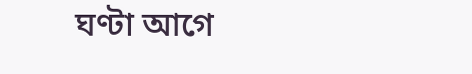ঘণ্টা আগে